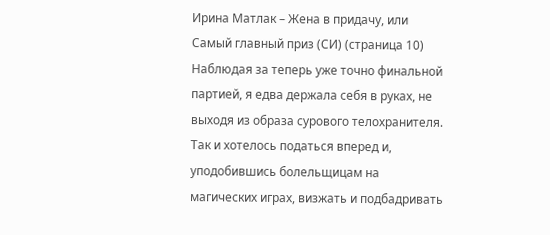Ирина Матлак – Жена в придачу, или Самый главный приз (СИ) (страница 10)
Наблюдая за теперь уже точно финальной партией, я едва держала себя в руках, не выходя из образа сурового телохранителя. Так и хотелось податься вперед и, уподобившись болельщицам на магических играх, визжать и подбадривать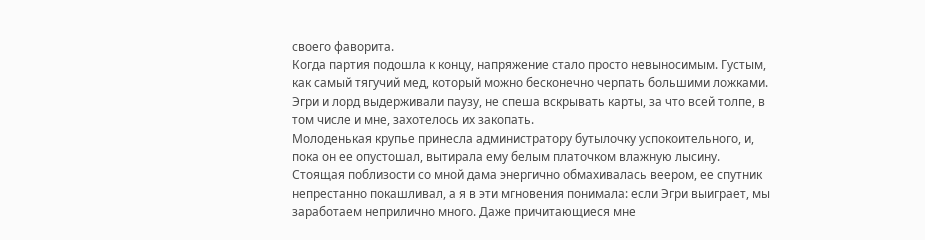своего фаворита.
Когда партия подошла к концу, напряжение стало просто невыносимым. Густым, как самый тягучий мед, который можно бесконечно черпать большими ложками. Эгри и лорд выдерживали паузу, не спеша вскрывать карты, за что всей толпе, в том числе и мне, захотелось их закопать.
Молоденькая крупье принесла администратору бутылочку успокоительного, и, пока он ее опустошал, вытирала ему белым платочком влажную лысину. Стоящая поблизости со мной дама энергично обмахивалась веером, ее спутник непрестанно покашливал, а я в эти мгновения понимала: если Эгри выиграет, мы заработаем неприлично много. Даже причитающиеся мне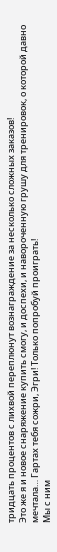тридцать процентов с лихвой переплюнут вознаграждение за несколько сложных заказов!
Это же я и новое снаряжение купить смогу, и доспехи, и навороченную грушу для тренировок, о которой давно мечтала… Гартах тебя сожри, Эгри! Только попробуй проиграть!
Мы с ним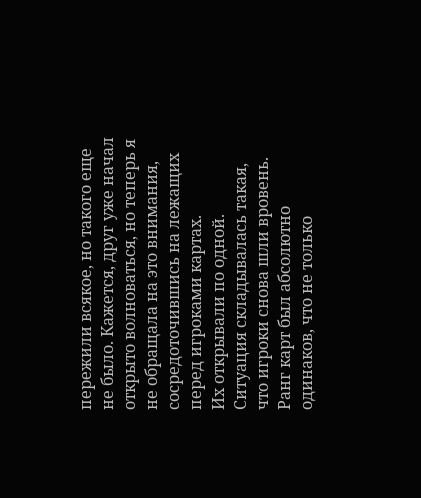пережили всякое, но такого еще не было. Кажется, друг уже начал открыто волноваться, но теперь я не обращала на это внимания, сосредоточившись на лежащих перед игроками картах.
Их открывали по одной. Ситуация складывалась такая, что игроки снова шли вровень. Ранг карт был абсолютно одинаков, что не только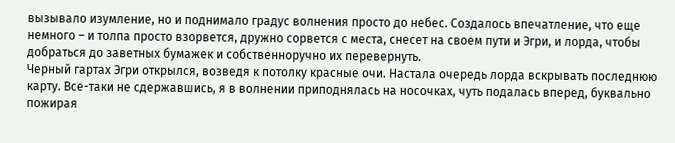вызывало изумление, но и поднимало градус волнения просто до небес. Создалось впечатление, что еще немного – и толпа просто взорвется, дружно сорвется с места, снесет на своем пути и Эгри, и лорда, чтобы добраться до заветных бумажек и собственноручно их перевернуть.
Черный гартах Эгри открылся, возведя к потолку красные очи. Настала очередь лорда вскрывать последнюю карту. Все-таки не сдержавшись, я в волнении приподнялась на носочках, чуть подалась вперед, буквально пожирая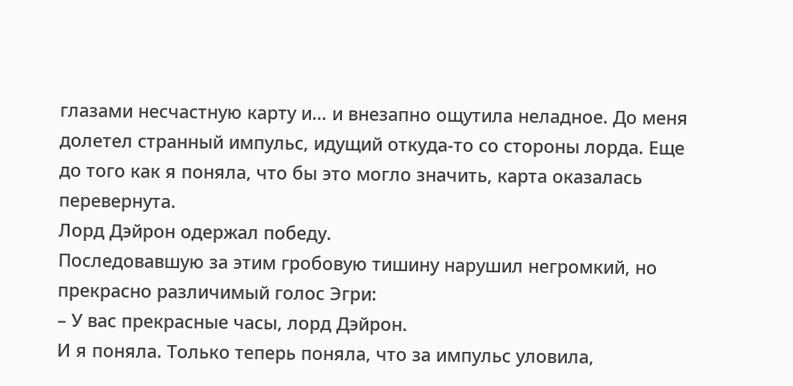глазами несчастную карту и… и внезапно ощутила неладное. До меня долетел странный импульс, идущий откуда-то со стороны лорда. Еще до того как я поняла, что бы это могло значить, карта оказалась перевернута.
Лорд Дэйрон одержал победу.
Последовавшую за этим гробовую тишину нарушил негромкий, но прекрасно различимый голос Эгри:
– У вас прекрасные часы, лорд Дэйрон.
И я поняла. Только теперь поняла, что за импульс уловила,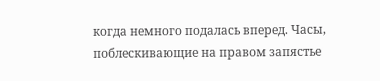когда немного подалась вперед. Часы, поблескивающие на правом запястье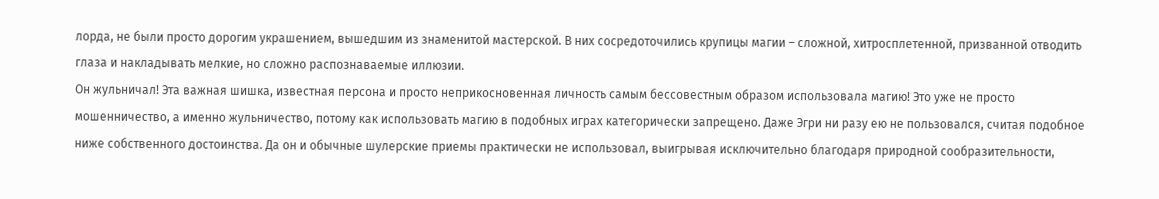лорда, не были просто дорогим украшением, вышедшим из знаменитой мастерской. В них сосредоточились крупицы магии – сложной, хитросплетенной, призванной отводить глаза и накладывать мелкие, но сложно распознаваемые иллюзии.
Он жульничал! Эта важная шишка, известная персона и просто неприкосновенная личность самым бессовестным образом использовала магию! Это уже не просто мошенничество, а именно жульничество, потому как использовать магию в подобных играх категорически запрещено. Даже Эгри ни разу ею не пользовался, считая подобное ниже собственного достоинства. Да он и обычные шулерские приемы практически не использовал, выигрывая исключительно благодаря природной сообразительности,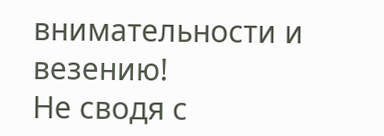внимательности и везению!
Не сводя с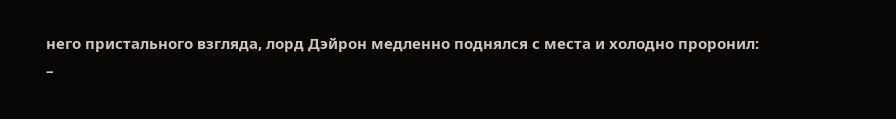него пристального взгляда, лорд Дэйрон медленно поднялся с места и холодно проронил:
–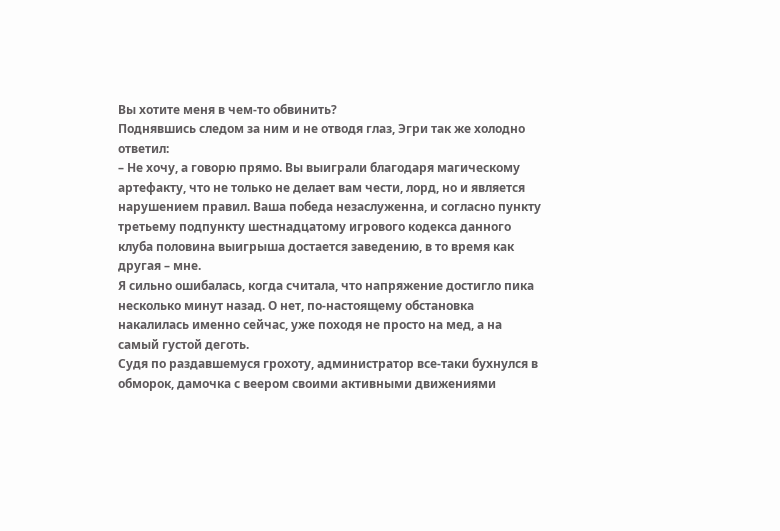Вы хотите меня в чем-то обвинить?
Поднявшись следом за ним и не отводя глаз, Эгри так же холодно ответил:
– Не хочу, а говорю прямо. Вы выиграли благодаря магическому артефакту, что не только не делает вам чести, лорд, но и является нарушением правил. Ваша победа незаслуженна, и согласно пункту третьему подпункту шестнадцатому игрового кодекса данного клуба половина выигрыша достается заведению, в то время как другая – мне.
Я сильно ошибалась, когда считала, что напряжение достигло пика несколько минут назад. О нет, по-настоящему обстановка накалилась именно сейчас, уже походя не просто на мед, а на самый густой деготь.
Судя по раздавшемуся грохоту, администратор все-таки бухнулся в обморок, дамочка с веером своими активными движениями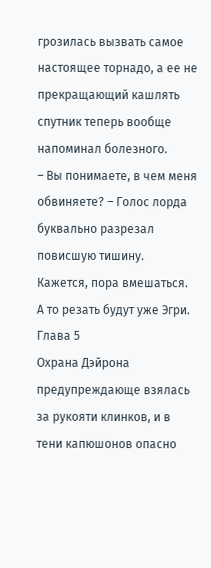грозилась вызвать самое настоящее торнадо, а ее не прекращающий кашлять спутник теперь вообще напоминал болезного.
– Вы понимаете, в чем меня обвиняете? – Голос лорда буквально разрезал повисшую тишину.
Кажется, пора вмешаться. А то резать будут уже Эгри.
Глава 5
Охрана Дэйрона предупреждающе взялась за рукояти клинков, и в тени капюшонов опасно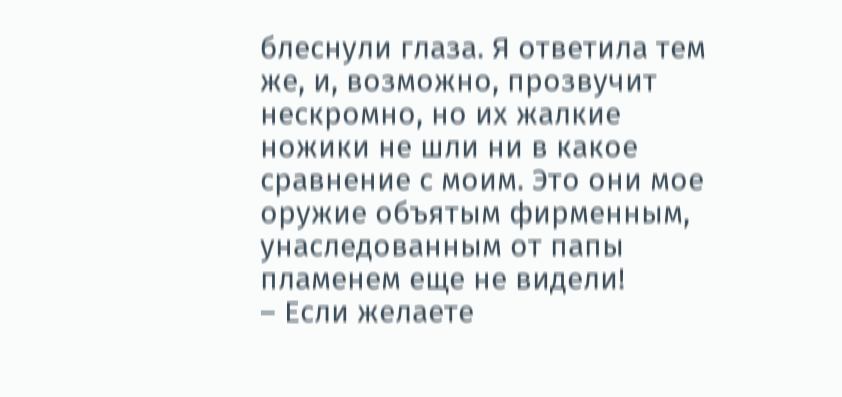блеснули глаза. Я ответила тем же, и, возможно, прозвучит нескромно, но их жалкие ножики не шли ни в какое сравнение с моим. Это они мое оружие объятым фирменным, унаследованным от папы пламенем еще не видели!
– Если желаете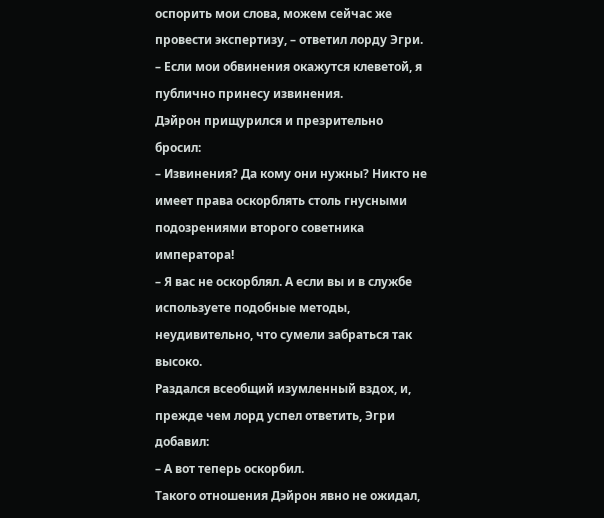оспорить мои слова, можем сейчас же провести экспертизу, – ответил лорду Эгри. – Если мои обвинения окажутся клеветой, я публично принесу извинения.
Дэйрон прищурился и презрительно бросил:
– Извинения? Да кому они нужны? Никто не имеет права оскорблять столь гнусными подозрениями второго советника императора!
– Я вас не оскорблял. А если вы и в службе используете подобные методы, неудивительно, что сумели забраться так высоко.
Раздался всеобщий изумленный вздох, и, прежде чем лорд успел ответить, Эгри добавил:
– А вот теперь оскорбил.
Такого отношения Дэйрон явно не ожидал,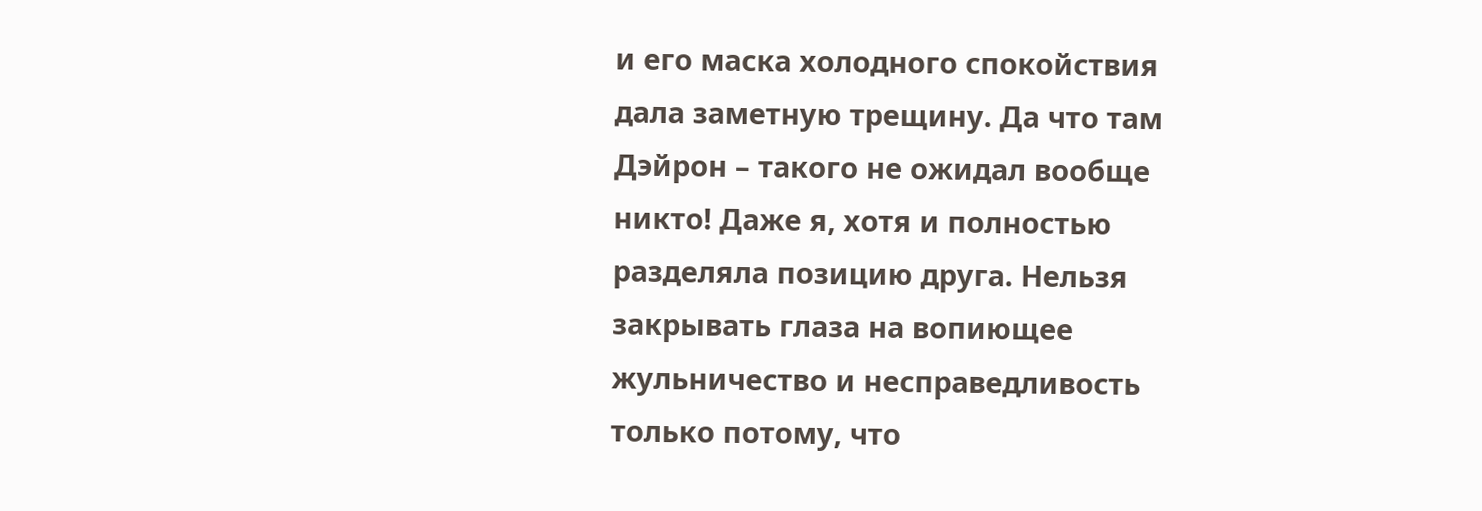и его маска холодного спокойствия дала заметную трещину. Да что там Дэйрон – такого не ожидал вообще никто! Даже я, хотя и полностью разделяла позицию друга. Нельзя закрывать глаза на вопиющее жульничество и несправедливость только потому, что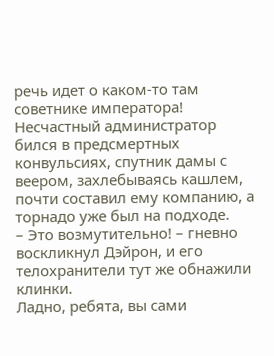речь идет о каком-то там советнике императора!
Несчастный администратор бился в предсмертных конвульсиях, спутник дамы с веером, захлебываясь кашлем, почти составил ему компанию, а торнадо уже был на подходе.
– Это возмутительно! – гневно воскликнул Дэйрон, и его телохранители тут же обнажили клинки.
Ладно, ребята, вы сами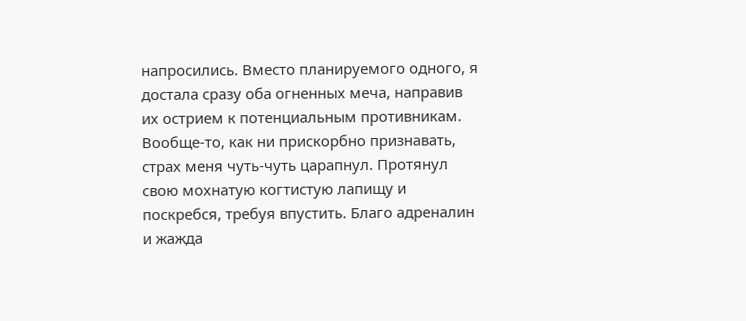напросились. Вместо планируемого одного, я достала сразу оба огненных меча, направив их острием к потенциальным противникам. Вообще-то, как ни прискорбно признавать, страх меня чуть-чуть царапнул. Протянул свою мохнатую когтистую лапищу и поскребся, требуя впустить. Благо адреналин и жажда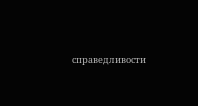справедливости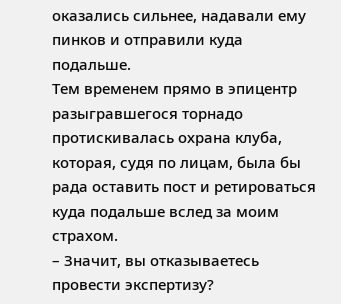оказались сильнее, надавали ему пинков и отправили куда подальше.
Тем временем прямо в эпицентр разыгравшегося торнадо протискивалась охрана клуба, которая, судя по лицам, была бы рада оставить пост и ретироваться куда подальше вслед за моим страхом.
– Значит, вы отказываетесь провести экспертизу?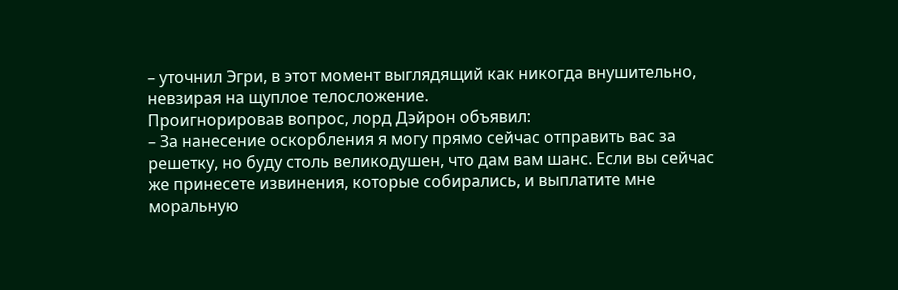– уточнил Эгри, в этот момент выглядящий как никогда внушительно, невзирая на щуплое телосложение.
Проигнорировав вопрос, лорд Дэйрон объявил:
– За нанесение оскорбления я могу прямо сейчас отправить вас за решетку, но буду столь великодушен, что дам вам шанс. Если вы сейчас же принесете извинения, которые собирались, и выплатите мне моральную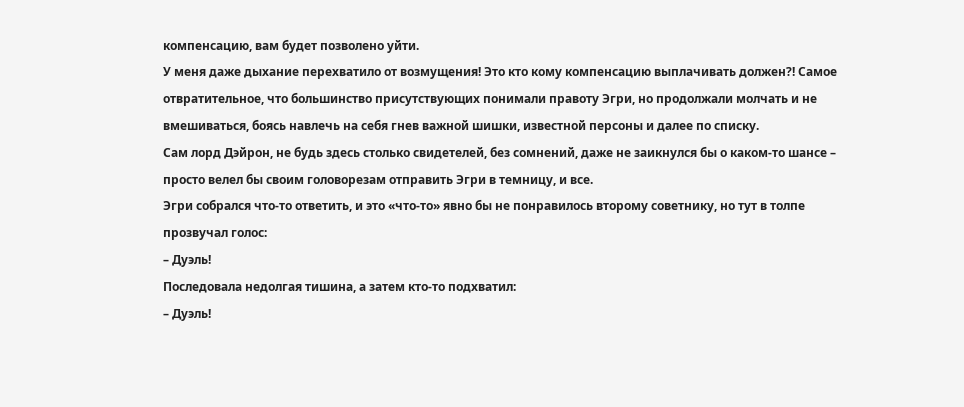компенсацию, вам будет позволено уйти.
У меня даже дыхание перехватило от возмущения! Это кто кому компенсацию выплачивать должен?! Самое отвратительное, что большинство присутствующих понимали правоту Эгри, но продолжали молчать и не вмешиваться, боясь навлечь на себя гнев важной шишки, известной персоны и далее по списку.
Сам лорд Дэйрон, не будь здесь столько свидетелей, без сомнений, даже не заикнулся бы о каком-то шансе – просто велел бы своим головорезам отправить Эгри в темницу, и все.
Эгри собрался что-то ответить, и это «что-то» явно бы не понравилось второму советнику, но тут в толпе прозвучал голос:
– Дуэль!
Последовала недолгая тишина, а затем кто-то подхватил:
– Дуэль!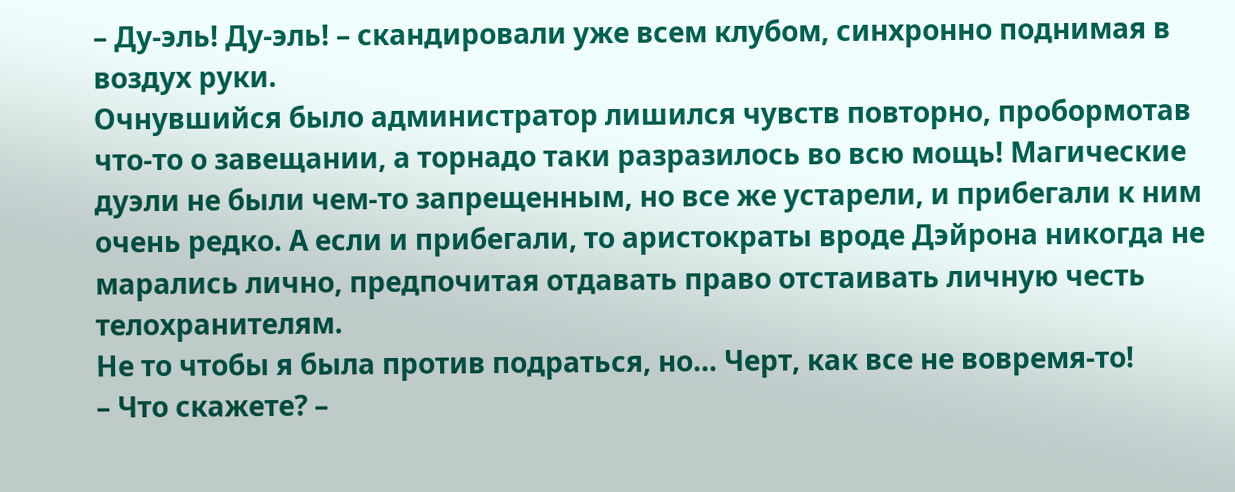– Ду-эль! Ду-эль! – скандировали уже всем клубом, синхронно поднимая в воздух руки.
Очнувшийся было администратор лишился чувств повторно, пробормотав что-то о завещании, а торнадо таки разразилось во всю мощь! Магические дуэли не были чем-то запрещенным, но все же устарели, и прибегали к ним очень редко. А если и прибегали, то аристократы вроде Дэйрона никогда не марались лично, предпочитая отдавать право отстаивать личную честь телохранителям.
Не то чтобы я была против подраться, но… Черт, как все не вовремя-то!
– Что скажете? –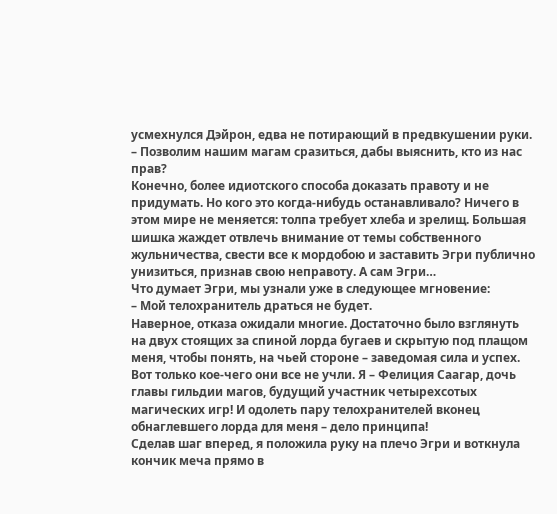усмехнулся Дэйрон, едва не потирающий в предвкушении руки. – Позволим нашим магам сразиться, дабы выяснить, кто из нас прав?
Конечно, более идиотского способа доказать правоту и не придумать. Но кого это когда-нибудь останавливало? Ничего в этом мире не меняется: толпа требует хлеба и зрелищ. Большая шишка жаждет отвлечь внимание от темы собственного жульничества, свести все к мордобою и заставить Эгри публично унизиться, признав свою неправоту. А сам Эгри…
Что думает Эгри, мы узнали уже в следующее мгновение:
– Мой телохранитель драться не будет.
Наверное, отказа ожидали многие. Достаточно было взглянуть на двух стоящих за спиной лорда бугаев и скрытую под плащом меня, чтобы понять, на чьей стороне – заведомая сила и успех.
Вот только кое-чего они все не учли. Я – Фелиция Саагар, дочь главы гильдии магов, будущий участник четырехсотых магических игр! И одолеть пару телохранителей вконец обнаглевшего лорда для меня – дело принципа!
Сделав шаг вперед, я положила руку на плечо Эгри и воткнула кончик меча прямо в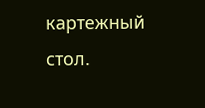картежный стол.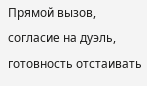Прямой вызов, согласие на дуэль, готовность отстаивать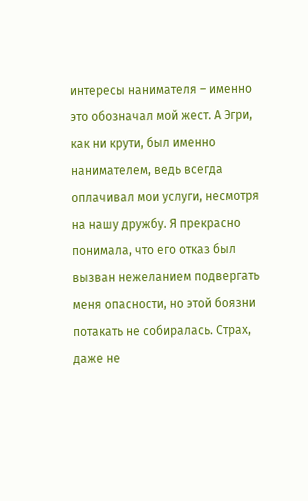интересы нанимателя – именно это обозначал мой жест. А Эгри, как ни крути, был именно нанимателем, ведь всегда оплачивал мои услуги, несмотря на нашу дружбу. Я прекрасно понимала, что его отказ был вызван нежеланием подвергать меня опасности, но этой боязни потакать не собиралась. Страх, даже не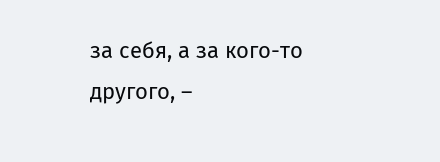за себя, а за кого-то другого, –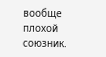вообще плохой союзник.